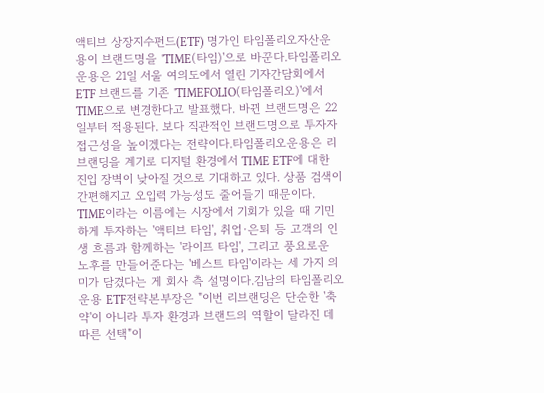액티브 상장지수펀드(ETF) 명가인 타임폴리오자산운용이 브랜드명을 'TIME(타임)'으로 바꾼다.타임폴리오운용은 21일 서울 여의도에서 열린 기자간담회에서 ETF 브랜드를 기존 'TIMEFOLIO(타임폴리오)'에서 TIME으로 변경한다고 발표했다. 바뀐 브랜드명은 22일부터 적용된다. 보다 직관적인 브랜드명으로 투자자 접근성을 높이겠다는 전략이다.타임폴리오운용은 리브랜딩을 계기로 디지털 환경에서 TIME ETF에 대한 진입 장벽이 낮아질 것으로 기대하고 있다. 상품 검색이 간편해지고 오입력 가능성도 줄어들기 때문이다. TIME이라는 이름에는 시장에서 기회가 있을 때 기민하게 투자하는 '액티브 타임', 취업·은퇴 등 고객의 인생 흐름과 함께하는 '라이프 타임', 그리고 풍요로운 노후를 만들어준다는 '베스트 타임'이라는 세 가지 의미가 담겼다는 게 회사 측 설명이다.김남의 타임폴리오운용 ETF전략본부장은 "이번 리브랜딩은 단순한 '축약'이 아니라 투자 환경과 브랜드의 역할이 달라진 데 따른 선택"이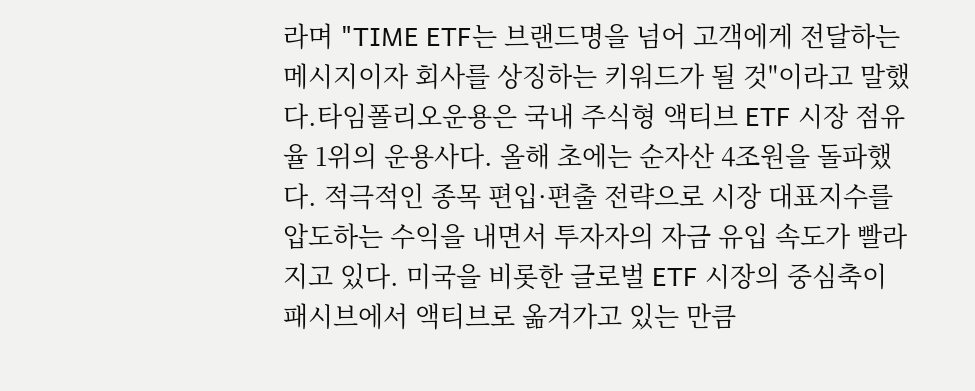라며 "TIME ETF는 브랜드명을 넘어 고객에게 전달하는 메시지이자 회사를 상징하는 키워드가 될 것"이라고 말했다.타임폴리오운용은 국내 주식형 액티브 ETF 시장 점유율 1위의 운용사다. 올해 초에는 순자산 4조원을 돌파했다. 적극적인 종목 편입·편출 전략으로 시장 대표지수를 압도하는 수익을 내면서 투자자의 자금 유입 속도가 빨라지고 있다. 미국을 비롯한 글로벌 ETF 시장의 중심축이 패시브에서 액티브로 옮겨가고 있는 만큼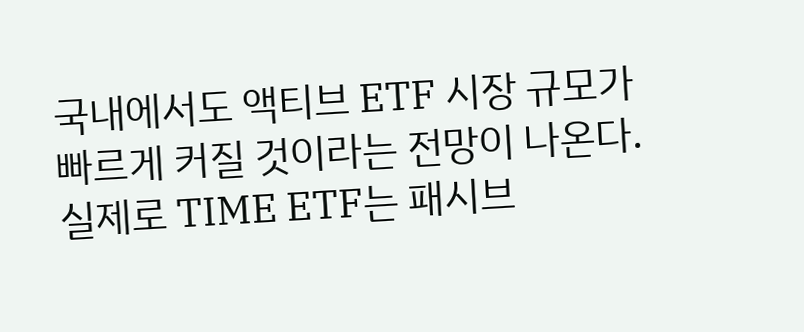국내에서도 액티브 ETF 시장 규모가 빠르게 커질 것이라는 전망이 나온다.실제로 TIME ETF는 패시브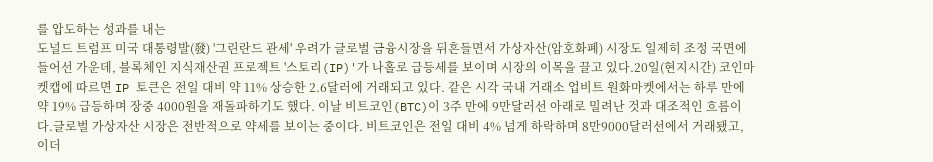를 압도하는 성과를 내는
도널드 트럼프 미국 대통령발(發) '그린란드 관세' 우려가 글로벌 금융시장을 뒤흔들면서 가상자산(암호화폐) 시장도 일제히 조정 국면에 들어선 가운데, 블록체인 지식재산권 프로젝트 '스토리(IP)'가 나홀로 급등세를 보이며 시장의 이목을 끌고 있다.20일(현지시간) 코인마켓캡에 따르면 IP 토큰은 전일 대비 약 11% 상승한 2.6달러에 거래되고 있다. 같은 시각 국내 거래소 업비트 원화마켓에서는 하루 만에 약 19% 급등하며 장중 4000원을 재돌파하기도 했다. 이날 비트코인(BTC)이 3주 만에 9만달러선 아래로 밀려난 것과 대조적인 흐름이다.글로벌 가상자산 시장은 전반적으로 약세를 보이는 중이다. 비트코인은 전일 대비 4% 넘게 하락하며 8만9000달러선에서 거래됐고, 이더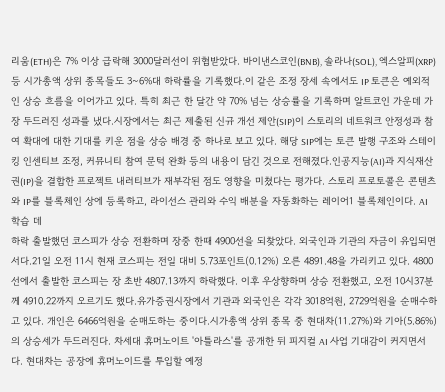리움(ETH)은 7% 이상 급락해 3000달러선이 위협받았다. 바이낸스코인(BNB), 솔라나(SOL), 엑스알피(XRP) 등 시가총액 상위 종목들도 3~6%대 하락률을 기록했다.이 같은 조정 장세 속에서도 IP 토큰은 예외적인 상승 흐름을 이어가고 있다. 특히 최근 한 달간 약 70% 넘는 상승률을 기록하며 알트코인 가운데 가장 두드러진 성과를 냈다.시장에서는 최근 제출된 신규 개선 제안(SIP)이 스토리의 네트워크 안정성과 참여 확대에 대한 기대를 키운 점을 상승 배경 중 하나로 보고 있다. 해당 SIP에는 토큰 발행 구조와 스테이킹 인센티브 조정, 커뮤니티 참여 문턱 완화 등의 내용이 담긴 것으로 전해졌다.인공지능(AI)과 지식재산권(IP)을 결합한 프로젝트 내러티브가 재부각된 점도 영향을 미쳤다는 평가다. 스토리 프로토콜은 콘텐츠와 IP를 블록체인 상에 등록하고, 라이선스 관리와 수익 배분을 자동화하는 레이어1 블록체인이다. AI 학습 데
하락 출발했던 코스피가 상승 전환하며 장중 한때 4900선을 되찾았다. 외국인과 기관의 자금이 유입되면서다.21일 오전 11시 현재 코스피는 전일 대비 5.73포인트(0.12%) 오른 4891.48을 가리키고 있다. 4800선에서 출발한 코스피는 장 초반 4807.13까지 하락했다. 이후 우상향하며 상승 전환했고, 오전 10시37분께 4910.22까지 오르기도 했다.유가증권시장에서 기관과 외국인은 각각 3018억원, 2729억원을 순매수하고 있다. 개인은 6466억원을 순매도하는 중이다.시가총액 상위 종목 중 현대차(11.27%)와 기아(5.86%)의 상승세가 두드러진다. 차세대 휴머노이트 '아틀라스'를 공개한 뒤 피지컬 AI 사업 기대감이 커지면서다. 현대차는 공장에 휴머노이드를 투입할 예정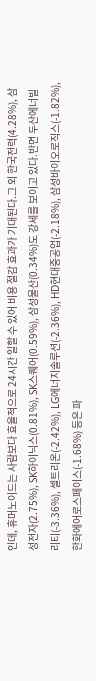인데, 휴머노이드는 사람보다 효율적으로 24시간 일할 수 있어 비용 절감 효과가 기대된다.그 외 한국전력(4.28%), 삼성전자(2.75%), SK하이닉스(0.81%), SK스퀘어(0.59%), 삼성물산(0.34%)도 강세를 보이고 있다.반면 두산에너빌리티(-3.36%), 셀트리온(-2.42%), LG에너지솔루션(-2.36%), HD현대중공업(-2.18%), 삼성바이오로직스(-1.82%), 한화에어로스페이스(-1.68%) 등은 파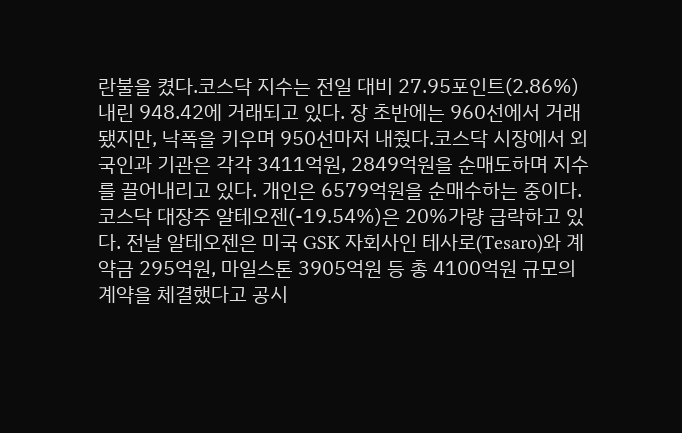란불을 켰다.코스닥 지수는 전일 대비 27.95포인트(2.86%) 내린 948.42에 거래되고 있다. 장 초반에는 960선에서 거래됐지만, 낙폭을 키우며 950선마저 내줬다.코스닥 시장에서 외국인과 기관은 각각 3411억원, 2849억원을 순매도하며 지수를 끌어내리고 있다. 개인은 6579억원을 순매수하는 중이다.코스닥 대장주 알테오젠(-19.54%)은 20%가량 급락하고 있다. 전날 알테오젠은 미국 GSK 자회사인 테사로(Tesaro)와 계약금 295억원, 마일스톤 3905억원 등 총 4100억원 규모의 계약을 체결했다고 공시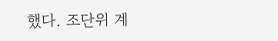했다. 조단위 계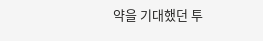약을 기대했던 투